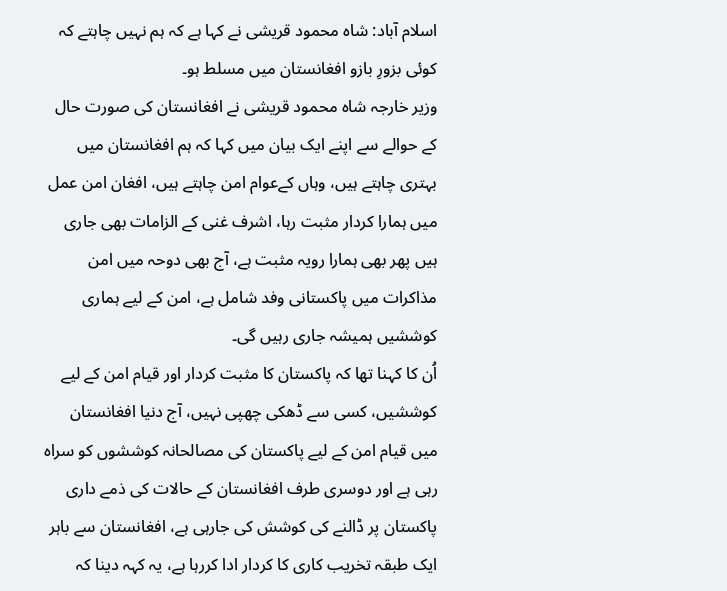اسلام آباد: شاہ محمود قریشی نے کہا ہے کہ ہم نہیں چاہتے کہ کوئی بزورِ بازو افغانستان میں مسلط ہو۔
وزیر خارجہ شاہ محمود قریشی نے افغانستان کی صورت حال کے حوالے سے اپنے ایک بیان میں کہا کہ ہم افغانستان میں بہتری چاہتے ہیں، وہاں کےعوام امن چاہتے ہیں، افغان امن عمل میں ہمارا کردار مثبت رہا، اشرف غنی کے الزامات بھی جاری ہیں پھر بھی ہمارا رویہ مثبت ہے، آج بھی دوحہ میں امن مذاکرات میں پاکستانی وفد شامل ہے، امن کے لیے ہماری کوششیں ہمیشہ جاری رہیں گی۔
اُن کا کہنا تھا کہ پاکستان کا مثبت کردار اور قیام امن کے لیے کوششیں، کسی سے ڈھکی چھپی نہیں، آج دنیا افغانستان میں قیام امن کے لیے پاکستان کی مصالحانہ کوششوں کو سراہ رہی ہے اور دوسری طرف افغانستان کے حالات کی ذمے داری پاکستان پر ڈالنے کی کوشش کی جارہی ہے، افغانستان سے باہر ایک طبقہ تخریب کاری کا کردار ادا کررہا ہے، یہ کہہ دینا کہ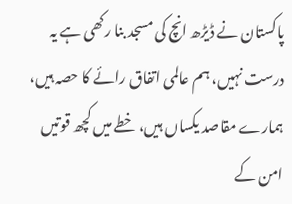پاکستان نے ڈیڑھ انچ کی مسجد بنا رکھی ہے یہ درست نہیں، ہم عالمی اتفاق رائے کا حصہ ہیں، ہمارے مقاصد یکساں ہیں، خطے میں کچھ قوتیں امن کے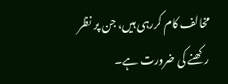مخالف کام کررہی ہیں، جن پر نظر رکھنے کی ضرورت ہے۔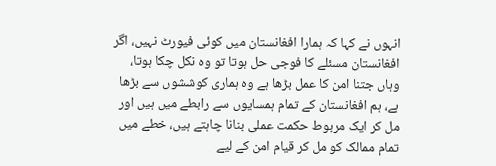انہوں نے کہا کہ ہمارا افغانستان میں کوئی فیورٹ نہیں، اگر افغانستان مسئلے کا فوجی حل ہوتا تو وہ نکل چکا ہوتا، وہاں جتنا امن کا عمل بڑھا ہے وہ ہماری کوششوں سے بڑھا ہے، ہم افغانستان کے تمام ہمسایوں سے رابطے میں ہیں اور مل کر ایک مربوط حکمت عملی بنانا چاہتے ہیں، خطے میں تمام ممالک کو مل کر قیام امن کے لیے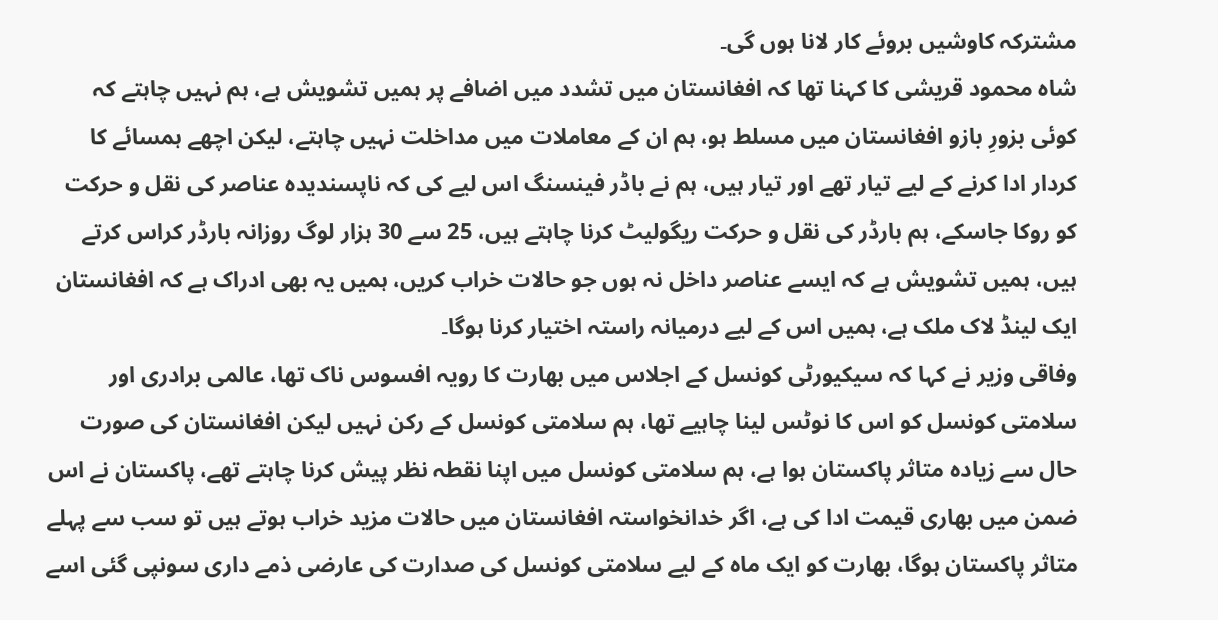مشترکہ کاوشیں بروئے کار لانا ہوں گی۔
شاہ محمود قریشی کا کہنا تھا کہ افغانستان میں تشدد میں اضافے پر ہمیں تشویش ہے، ہم نہیں چاہتے کہ کوئی بزورِ بازو افغانستان میں مسلط ہو، ہم ان کے معاملات میں مداخلت نہیں چاہتے، لیکن اچھے ہمسائے کا کردار ادا کرنے کے لیے تیار تھے اور تیار ہیں، ہم نے باڈر فینسنگ اس لیے کی کہ ناپسندیدہ عناصر کی نقل و حرکت کو روکا جاسکے، ہم بارڈر کی نقل و حرکت ریگولیٹ کرنا چاہتے ہیں، 25 سے 30 ہزار لوگ روزانہ بارڈر کراس کرتے ہیں، ہمیں تشویش ہے کہ ایسے عناصر داخل نہ ہوں جو حالات خراب کریں، ہمیں یہ بھی ادراک ہے کہ افغانستان ایک لینڈ لاک ملک ہے، ہمیں اس کے لیے درمیانہ راستہ اختیار کرنا ہوگا۔
وفاقی وزیر نے کہا کہ سیکیورٹی کونسل کے اجلاس میں بھارت کا رویہ افسوس ناک تھا، عالمی برادری اور سلامتی کونسل کو اس کا نوٹس لینا چاہیے تھا، ہم سلامتی کونسل کے رکن نہیں لیکن افغانستان کی صورت حال سے زیادہ متاثر پاکستان ہوا ہے، ہم سلامتی کونسل میں اپنا نقطہ نظر پیش کرنا چاہتے تھے، پاکستان نے اس ضمن میں بھاری قیمت ادا کی ہے، اگر خدانخواستہ افغانستان میں حالات مزید خراب ہوتے ہیں تو سب سے پہلے متاثر پاکستان ہوگا، بھارت کو ایک ماہ کے لیے سلامتی کونسل کی صدارت کی عارضی ذمے داری سونپی گئی اسے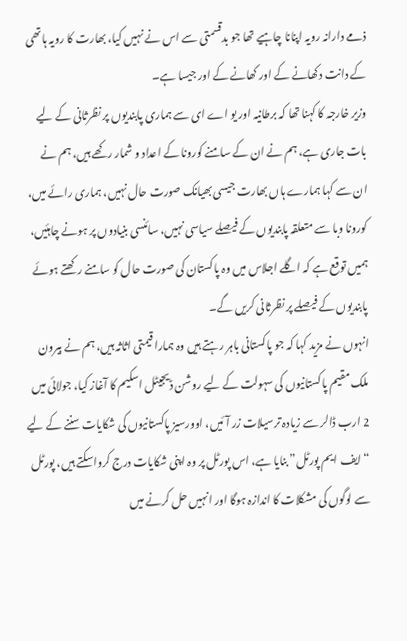ذمے دارانہ رویہ اپنانا چاہیے تھا جو بدقسمتی سے اس نے نہیں کیا، بھارت کا رویہ ہاتھی کے دانت دکھانے کے اور کھانے کے اور جیسا ہے۔
وزیر خارجہ کا کہنا تھا کہ برطانیہ اور یو اے ای سے ہماری پابندیوں پر نظرثانی کے لیے بات جاری ہے، ہم نے ان کے سامنے کورونا کے اعداد و شمار رکھے ہیں، ہم نے ان سے کہا ہمارے ہاں بھارت جیسی بھیانک صورت حال نہیں، ہماری رائے میں، کورونا وبا سے متعلقہ پابندیوں کے فیصلے سیاسی نہیں، سائنسی بنیادوں پر ہونے چاہئیں، ہمیں توقع ہے کہ اگلے اجلاس میں وہ پاکستان کی صورت حال کو سامنے رکھتے ہوئے پابندیوں کے فیصلے پر نظرثانی کریں گے۔
انہوں نے مزید کہا کہ جو پاکستانی باہر رہتے ہیں وہ ہمارا قیمتی اثاثہ ہیں، ہم نے بیرون ملک مقیم پاکستانیوں کی سہولت کے لیے روشن ڈیجیٹل اسکیم کا آغاز کیا، جولائی میں 2 ارب ڈالر سے زیادہ ترسیلات زر آئیں، اوورسیز پاکستانیوں کی شکایات سننے کے لیے “ایف ایم پورٹل” بنایا ہے، اس پورٹل پر وہ اپنی شکایات درج کرواسکتے ہیں، پورٹل سے لوگوں کی مشکلات کا اندازہ ہوگا اور انہیں حل کرنے میں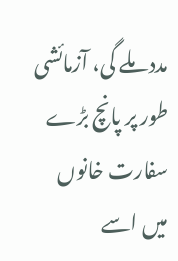مدد ملے گی، آزمائشی طور پر پانچ بڑے سفارت خانوں میں اسے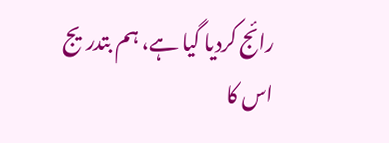رائج کردیا گیا ہے، ہم بتدریج اس کا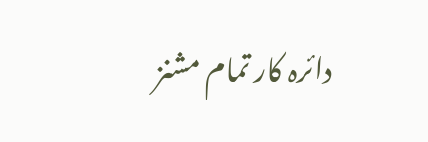دائرہ کار تمام مشنز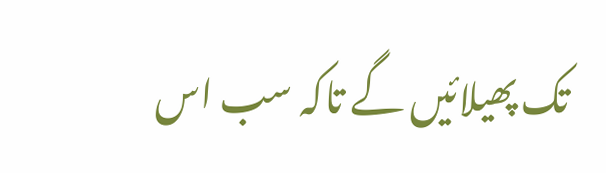تک پھیلائیں گے تاکہ سب اس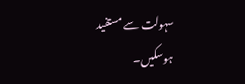سہولت سے مستفید ہوسکیں۔